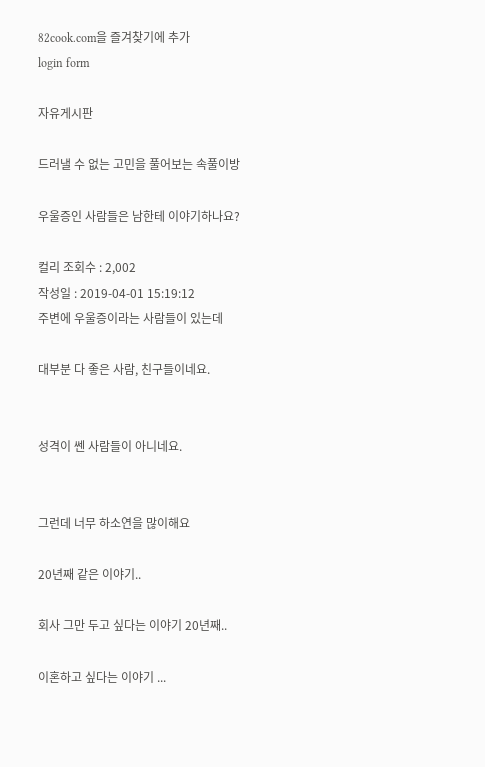82cook.com을 즐겨찾기에 추가
login form

자유게시판

드러낼 수 없는 고민을 풀어보는 속풀이방

우울증인 사람들은 남한테 이야기하나요?

컬리 조회수 : 2,002
작성일 : 2019-04-01 15:19:12
주변에 우울증이라는 사람들이 있는데

대부분 다 좋은 사람, 친구들이네요.


성격이 쎈 사람들이 아니네요.


그런데 너무 하소연을 많이해요

20년째 같은 이야기..

회사 그만 두고 싶다는 이야기 20년째..

이혼하고 싶다는 이야기 ...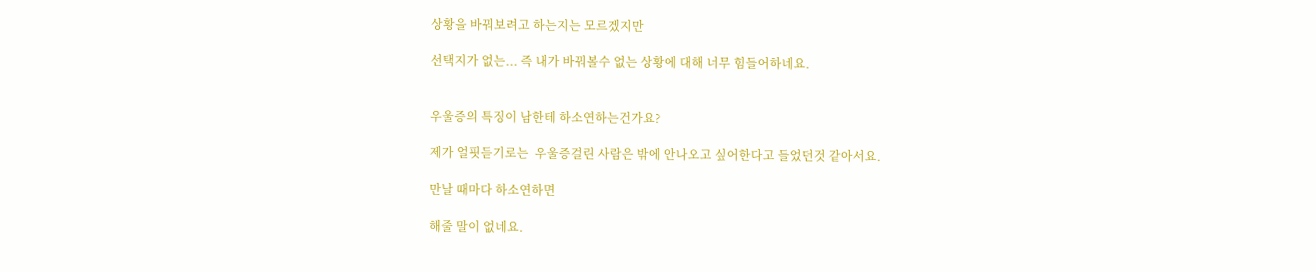상황을 바꿔보려고 하는지는 모르겠지만

선택지가 없는... 즉 내가 바꿔볼수 없는 상황에 대해 너무 힘들어하네요.


우울증의 특징이 남한테 하소연하는건가요?

제가 얼핏듣기로는  우울증걸린 사람은 밖에 안나오고 싶어한다고 들었던것 같아서요.

만날 때마다 하소연하면

해줄 말이 없네요.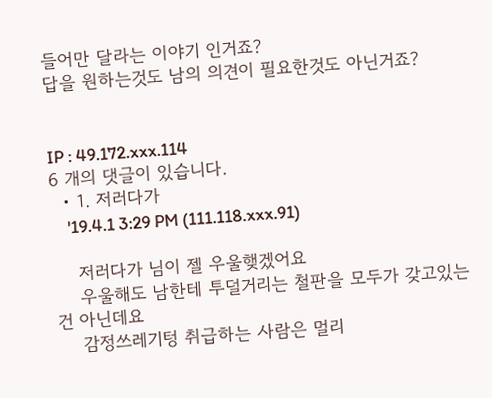들어만 달라는 이야기 인거죠?
답을 원하는것도 남의 의견이 필요한것도 아닌거죠?


IP : 49.172.xxx.114
6 개의 댓글이 있습니다.
  • 1. 저러다가
    '19.4.1 3:29 PM (111.118.xxx.91)

    저러다가 님이 젤 우울햊겠어요
    우울해도 남한테 투덜거리는 철판을 모두가 갖고있는건 아닌데요
    감정쓰레기텅 취급하는 사람은 멀리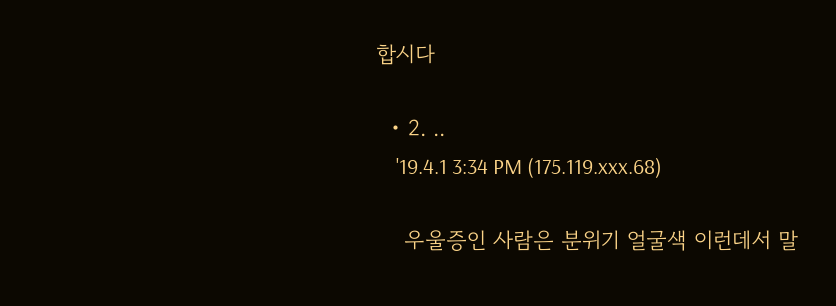합시다

  • 2. ..
    '19.4.1 3:34 PM (175.119.xxx.68)

    우울증인 사람은 분위기 얼굴색 이런데서 말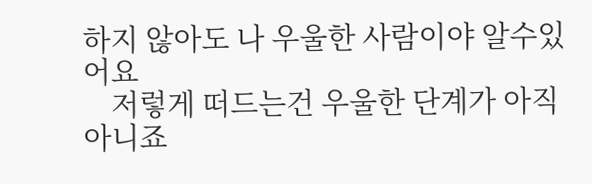하지 않아도 나 우울한 사람이야 알수있어요
    저렇게 떠드는건 우울한 단계가 아직 아니죠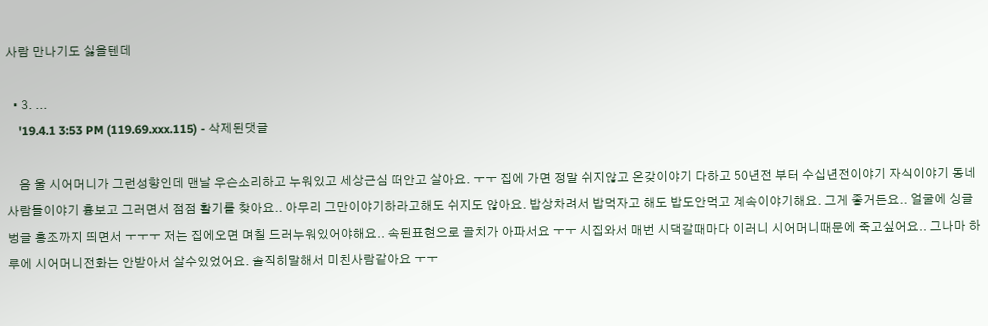사람 만나기도 싫을텐데

  • 3. ...
    '19.4.1 3:53 PM (119.69.xxx.115) - 삭제된댓글

    음 울 시어머니가 그런성향인데 맨날 우슨소리하고 누워있고 세상근심 떠안고 살아요. ㅜㅜ 집에 가면 정말 쉬지않고 온갖이야기 다하고 50년전 부터 수십년전이야기 자식이야기 동네사람들이야기 흉보고 그러면서 점점 활기를 찾아요.. 아무리 그만이야기하라고해도 쉬지도 않아요. 밥상차려서 밥먹자고 해도 밥도안먹고 계속이야기해요. 그게 좋거든요.. 얼굴에 싱글벙글 홍조까지 띄면서 ㅜㅜㅜ 저는 집에오면 며칠 드러누워있어야해요.. 속된표현으로 골치가 아파서요 ㅜㅜ 시집와서 매번 시댁갈때마다 이러니 시어머니때문에 죽고싶어요.. 그나마 하루에 시어머니전화는 안받아서 살수있었어요. 솔직히말해서 미친사람같아요 ㅜㅜ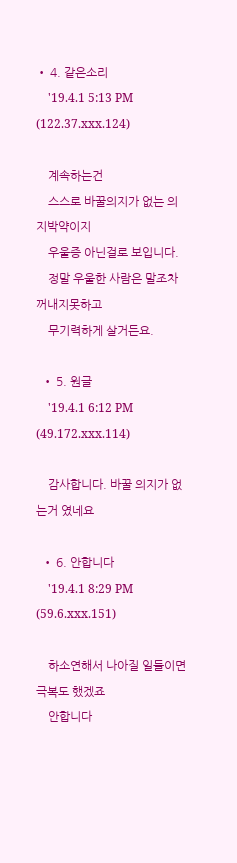• 4. 같은소리
    '19.4.1 5:13 PM (122.37.xxx.124)

    계속하는건
    스스로 바꿀의지가 없는 의지박약이지
    우울증 아닌걸로 보입니다.
    정말 우울한 사람은 말조차 꺼내지못하고
    무기력하게 살거든요.

  • 5. 원글
    '19.4.1 6:12 PM (49.172.xxx.114)

    감사합니다. 바꿀 의지가 없는거 였네요

  • 6. 안합니다
    '19.4.1 8:29 PM (59.6.xxx.151)

    하소연해서 나아질 일들이면 극복도 했겠죠
    안합니다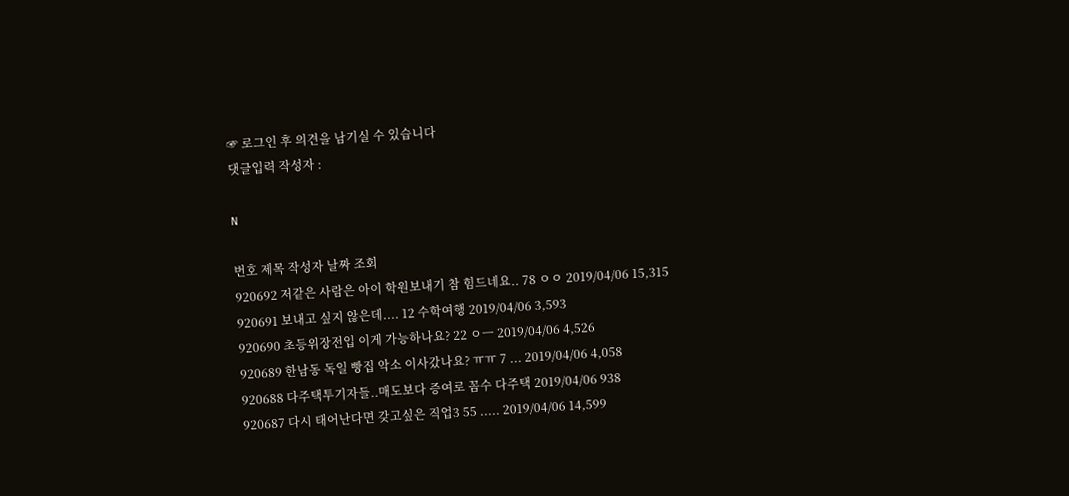☞ 로그인 후 의견을 남기실 수 있습니다
댓글입력 작성자 :

N

번호 제목 작성자 날짜 조회
920692 저같은 사람은 아이 학원보내기 참 힘드네요.. 78 ㅇㅇ 2019/04/06 15,315
920691 보내고 싶지 않은데.... 12 수학여행 2019/04/06 3,593
920690 초등위장전입 이게 가능하나요? 22 ㅇㅡ 2019/04/06 4,526
920689 한남동 독일 빵집 악소 이사갔나요? ㅠㅠ 7 ... 2019/04/06 4,058
920688 다주택투기자들..매도보다 증여로 꼼수 다주택 2019/04/06 938
920687 다시 태어난다면 갖고싶은 직업3 55 ..... 2019/04/06 14,599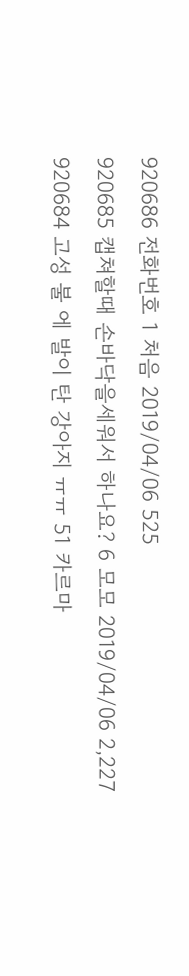920686 전화번호 1 처음 2019/04/06 525
920685 캡쳐할때 손바닥을세워서 하나요? 6 모모 2019/04/06 2,227
920684 고성 불 에 발이 탄 강아지 ㅠㅠ 51 카르마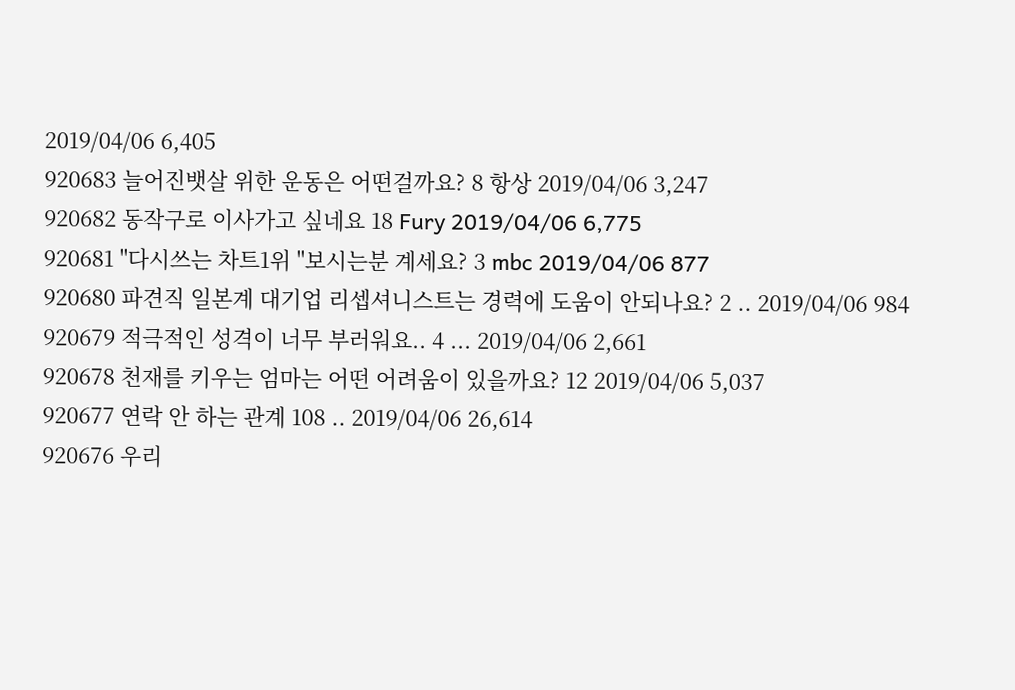2019/04/06 6,405
920683 늘어진뱃살 위한 운동은 어떤걸까요? 8 항상 2019/04/06 3,247
920682 동작구로 이사가고 싶네요 18 Fury 2019/04/06 6,775
920681 "다시쓰는 차트1위 "보시는분 계세요? 3 mbc 2019/04/06 877
920680 파견직 일본계 대기업 리셉셔니스트는 경력에 도움이 안되나요? 2 .. 2019/04/06 984
920679 적극적인 성격이 너무 부러워요.. 4 ... 2019/04/06 2,661
920678 천재를 키우는 엄마는 어떤 어려움이 있을까요? 12 2019/04/06 5,037
920677 연락 안 하는 관계 108 .. 2019/04/06 26,614
920676 우리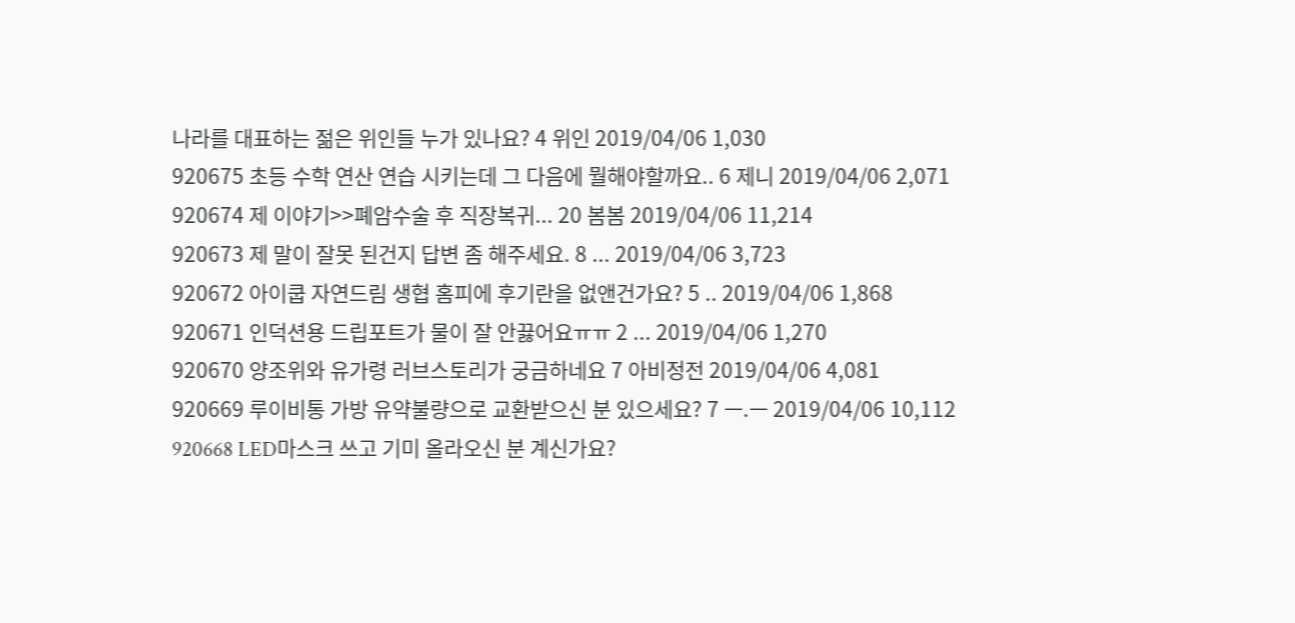나라를 대표하는 젊은 위인들 누가 있나요? 4 위인 2019/04/06 1,030
920675 초등 수학 연산 연습 시키는데 그 다음에 뭘해야할까요.. 6 제니 2019/04/06 2,071
920674 제 이야기>>폐암수술 후 직장복귀... 20 봄봄 2019/04/06 11,214
920673 제 말이 잘못 된건지 답변 좀 해주세요. 8 ... 2019/04/06 3,723
920672 아이쿱 자연드림 생협 홈피에 후기란을 없앤건가요? 5 .. 2019/04/06 1,868
920671 인덕션용 드립포트가 물이 잘 안끓어요ㅠㅠ 2 ... 2019/04/06 1,270
920670 양조위와 유가령 러브스토리가 궁금하네요 7 아비정전 2019/04/06 4,081
920669 루이비통 가방 유약불량으로 교환받으신 분 있으세요? 7 ㅡ.ㅡ 2019/04/06 10,112
920668 LED마스크 쓰고 기미 올라오신 분 계신가요?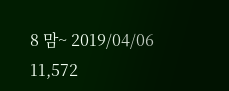8 맘~ 2019/04/06 11,572